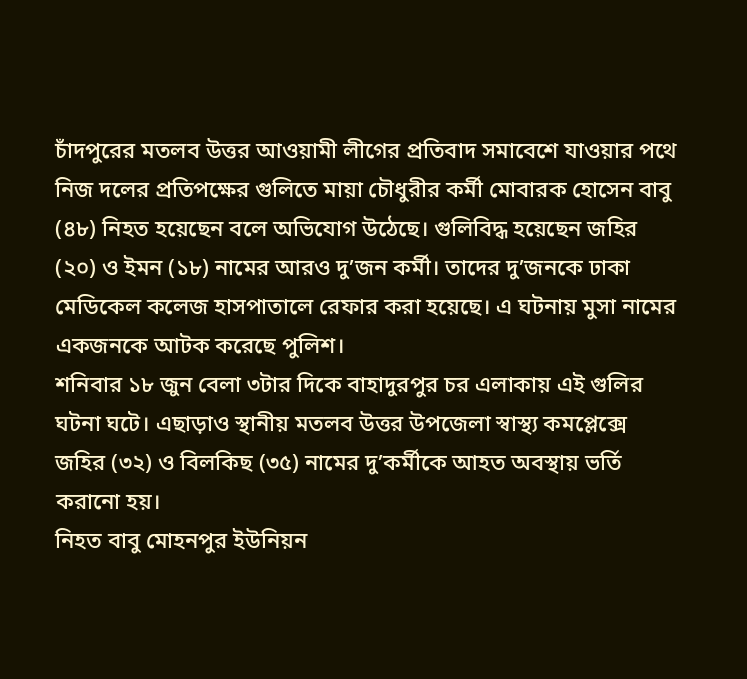চাঁদপুরের মতলব উত্তর আওয়ামী লীগের প্রতিবাদ সমাবেশে যাওয়ার পথে নিজ দলের প্রতিপক্ষের গুলিতে মায়া চৌধুরীর কর্মী মোবারক হোসেন বাবু (৪৮) নিহত হয়েছেন বলে অভিযোগ উঠেছে। গুলিবিদ্ধ হয়েছেন জহির (২০) ও ইমন (১৮) নামের আরও দু’জন কর্মী। তাদের দু’জনকে ঢাকা মেডিকেল কলেজ হাসপাতালে রেফার করা হয়েছে। এ ঘটনায় মুসা নামের একজনকে আটক করেছে পুলিশ।
শনিবার ১৮ জুন বেলা ৩টার দিকে বাহাদুরপুর চর এলাকায় এই গুলির ঘটনা ঘটে। এছাড়াও স্থানীয় মতলব উত্তর উপজেলা স্বাস্থ্য কমপ্লেক্সে জহির (৩২) ও বিলকিছ (৩৫) নামের দু’কর্মীকে আহত অবস্থায় ভর্তি করানো হয়।
নিহত বাবু মোহনপুর ইউনিয়ন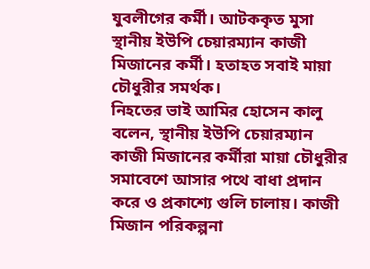যুবলীগের কর্মী। আটককৃত মুসা স্থানীয় ইউপি চেয়ারম্যান কাজী মিজানের কর্মী। হতাহত সবাই মায়া চৌধুরীর সমর্থক।
নিহতের ভাই আমির হোসেন কালু বলেন, স্থানীয় ইউপি চেয়ারম্যান কাজী মিজানের কর্মীরা মায়া চৌধুরীর সমাবেশে আসার পথে বাধা প্রদান করে ও প্রকাশ্যে গুলি চালায়। কাজী মিজান পরিকল্পনা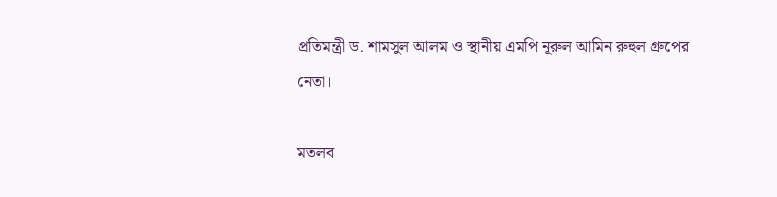প্রতিমন্ত্রী ড. শামসুল আলম ও স্থানীয় এমপি নূরুল আমিন রুহুল গ্রুপের নেতা।

মতলব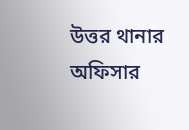উত্তর থানার অফিসার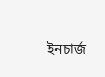ইনচার্জ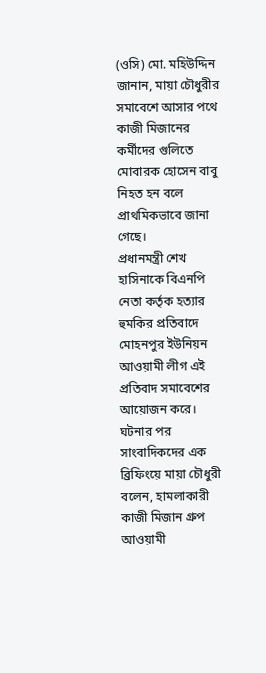(ওসি) মো. মহিউদ্দিন জানান, মায়া চৌধুরীর সমাবেশে আসার পথে কাজী মিজানের কর্মীদের গুলিতে মোবারক হোসেন বাবু নিহত হন বলে প্রাথমিকভাবে জানা গেছে।
প্রধানমন্ত্রী শেখ হাসিনাকে বিএনপি নেতা কর্তৃক হত্যার হুমকির প্রতিবাদে মোহনপুর ইউনিয়ন আওয়ামী লীগ এই প্রতিবাদ সমাবেশের আয়োজন করে।
ঘটনার পর সাংবাদিকদের এক ব্রিফিংয়ে মায়া চৌধুরী বলেন, হামলাকারী কাজী মিজান গ্রুপ আওয়ামী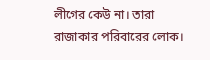লীগের কেউ না। তারা রাজাকার পরিবারের লোক।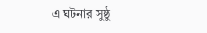এ ঘটনার সুষ্ঠু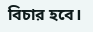বিচার হবে।